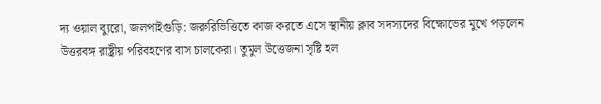দ্য ওয়াল ব্যুরো, জলপাইগুড়ি: জরুরিভিত্তিতে কাজ করতে এসে স্থানীয় ক্লাব সদস্যদের বিক্ষোভের মুখে পড়লেন উত্তরবঙ্গ রাষ্ট্রীয় পরিবহণের বাস চালকেরা। তুমুল উত্তেজনা সৃষ্টি হল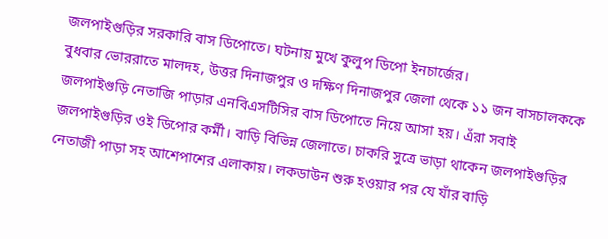জলপাইগুড়ির সরকারি বাস ডিপোতে। ঘটনায় মুখে কুলুপ ডিপো ইনচার্জের।
বুধবার ভোররাতে মালদহ, উত্তর দিনাজপুর ও দক্ষিণ দিনাজপুর জেলা থেকে ১১ জন বাসচালককে জলপাইগুড়ি নেতাজি পাড়ার এনবিএসটিসির বাস ডিপোতে নিয়ে আসা হয়। এঁরা সবাই জলপাইগুড়ির ওই ডিপোর কর্মী। বাড়ি বিভিন্ন জেলাতে। চাকরি সুত্রে ভাড়া থাকেন জলপাইগুড়ির নেতাজী পাড়া সহ আশেপাশের এলাকায়। লকডাউন শুরু হওয়ার পর যে যাঁর বাড়ি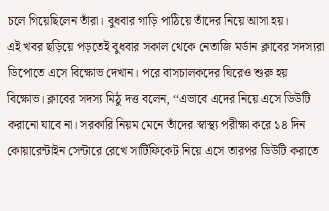চলে গিয়েছিলেন তাঁরা। বুধবার গাড়ি পাঠিয়ে তাঁদের নিয়ে আসা হয়।
এই খবর ছড়িয়ে পড়তেই বুধবার সকাল থেকে নেতাজি মর্ডান ক্লাবের সদস্যরা ডিপোতে এসে বিক্ষোভ দেখান। পরে বাসচালকদের ঘিরেও শুরু হয় বিক্ষোভ। ক্লাবের সদস্য মিঠু দত্ত বলেন, ‘‘এভাবে এদের নিয়ে এসে ডিউটি করানো যাবে না। সরকারি নিয়ম মেনে তাঁদের স্বাস্থ্য পরীক্ষা করে ১৪ দিন কোয়ারেন্টাইন সেন্টারে রেখে সার্টিফিকেট নিয়ে এসে তারপর ডিউটি করাতে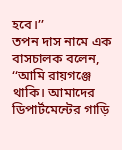হবে।’’
তপন দাস নামে এক বাসচালক বলেন, ‘‘আমি রায়গঞ্জে থাকি। আমাদের ডিপার্টমেন্টের গাড়ি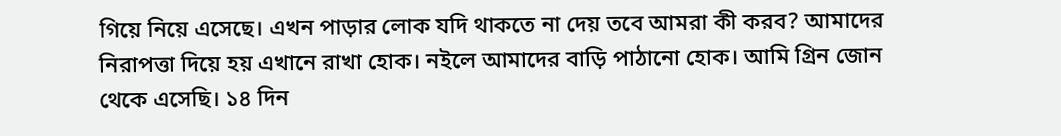গিয়ে নিয়ে এসেছে। এখন পাড়ার লোক যদি থাকতে না দেয় তবে আমরা কী করব? আমাদের নিরাপত্তা দিয়ে হয় এখানে রাখা হোক। নইলে আমাদের বাড়ি পাঠানো হোক। আমি গ্রিন জোন থেকে এসেছি। ১৪ দিন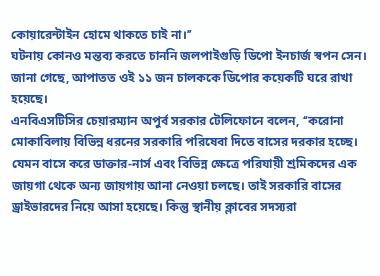কোয়ারেন্টাইন হোমে থাকতে চাই না।’’
ঘটনায় কোনও মন্তব্য করতে চাননি জলপাইগুড়ি ডিপো ইনচার্জ স্বপন সেন। জানা গেছে, আপাতত ওই ১১ জন চালককে ডিপোর কয়েকটি ঘরে রাখা হয়েছে।
এনবিএসটিসির চেয়ারম্যান অপুর্ব সরকার টেলিফোনে বলেন, ‘‘করোনা মোকাবিলায় বিভিন্ন ধরনের সরকারি পরিষেবা দিতে বাসের দরকার হচ্ছে। যেমন বাসে করে ডাক্তার-নার্স এবং বিভিন্ন ক্ষেত্রে পরিযায়ী শ্রমিকদের এক জায়গা থেকে অন্য জায়গায় আনা নেওয়া চলছে। তাই সরকারি বাসের ড্রাইভারদের নিয়ে আসা হয়েছে। কিন্তু স্থানীয় ক্লাবের সদস্যরা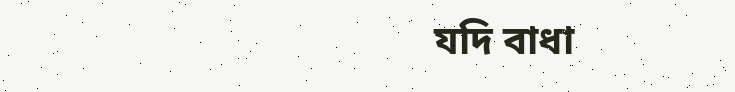যদি বাধা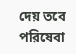দেয় তবে পরিষেবা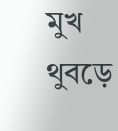মুখ থুবড়ে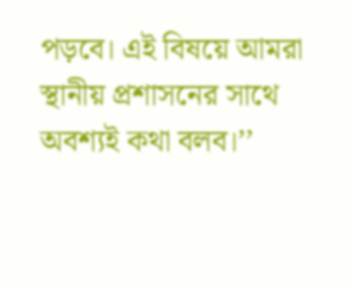পড়বে। এই বিষয়ে আমরা স্থানীয় প্রশাসনের সাথে অবশ্যই কথা বলব।’’